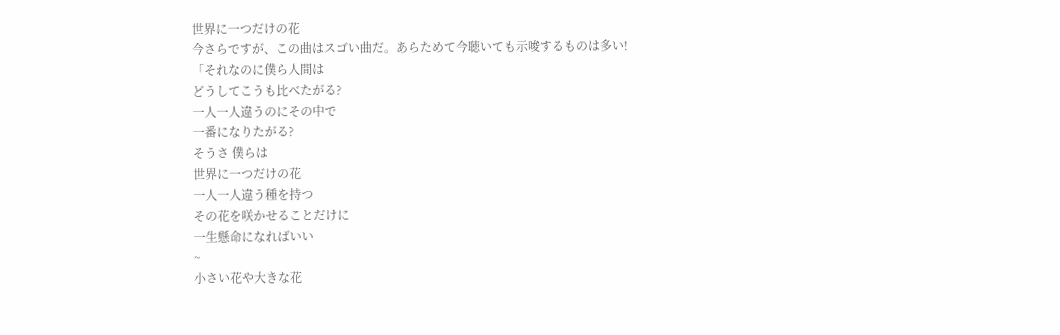世界に一つだけの花
今さらですが、この曲はスゴい曲だ。あらためて今聴いても示唆するものは多い!
「それなのに僕ら人間は
どうしてこうも比べたがる?
一人一人違うのにその中で
一番になりたがる?
そうさ 僕らは
世界に一つだけの花
一人一人違う種を持つ
その花を咲かせることだけに
一生懸命になればいい
~
小さい花や大きな花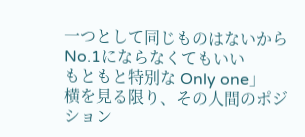一つとして同じものはないから
No.1にならなくてもいい
もともと特別な Only one」
横を見る限り、その人間のポジション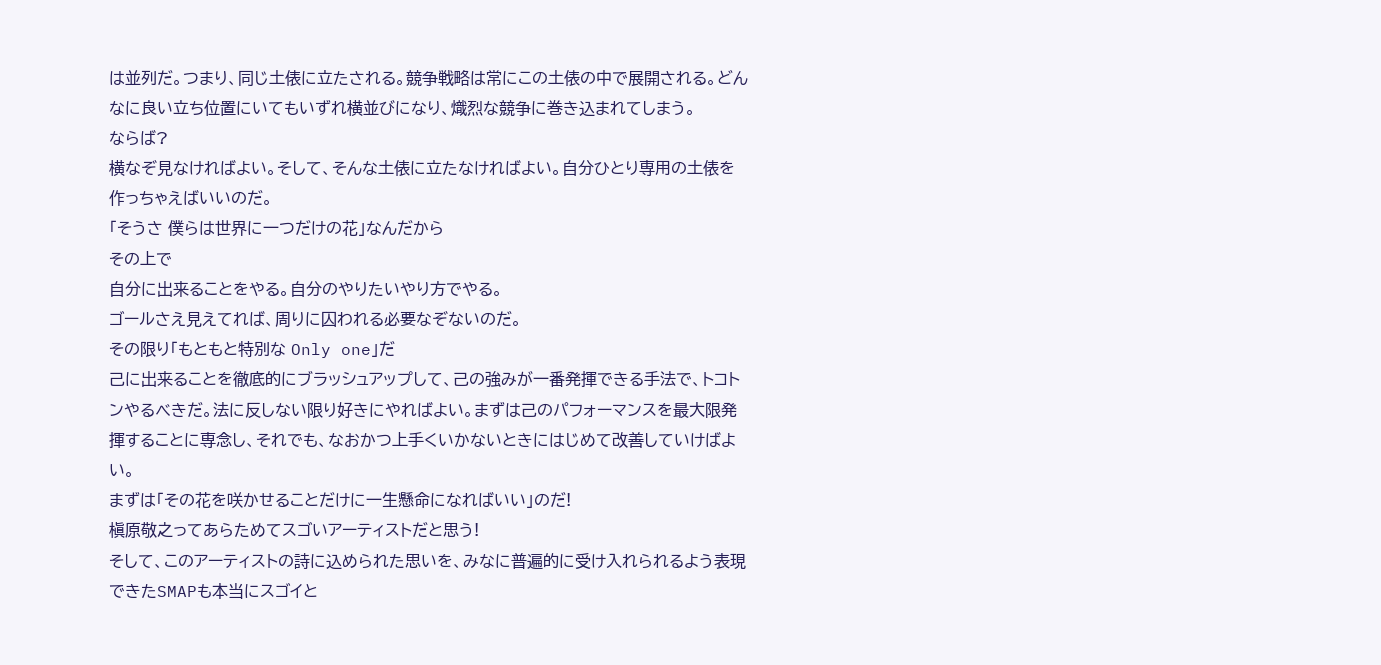は並列だ。つまり、同じ土俵に立たされる。競争戦略は常にこの土俵の中で展開される。どんなに良い立ち位置にいてもいずれ横並びになり、熾烈な競争に巻き込まれてしまう。
ならば?
横なぞ見なければよい。そして、そんな土俵に立たなければよい。自分ひとり専用の土俵を作っちゃえばいいのだ。
「そうさ 僕らは世界に一つだけの花」なんだから
その上で
自分に出来ることをやる。自分のやりたいやり方でやる。
ゴールさえ見えてれば、周りに囚われる必要なぞないのだ。
その限り「もともと特別な Only one」だ
己に出来ることを徹底的にブラッシュアップして、己の強みが一番発揮できる手法で、トコトンやるべきだ。法に反しない限り好きにやればよい。まずは己のパフォーマンスを最大限発揮することに専念し、それでも、なおかつ上手くいかないときにはじめて改善していけばよい。
まずは「その花を咲かせることだけに一生懸命になればいい」のだ!
槇原敬之ってあらためてスゴいアーティストだと思う!
そして、このアーティストの詩に込められた思いを、みなに普遍的に受け入れられるよう表現できたSMAPも本当にスゴイと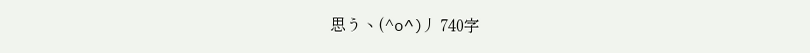思うヽ(^o^)丿740字